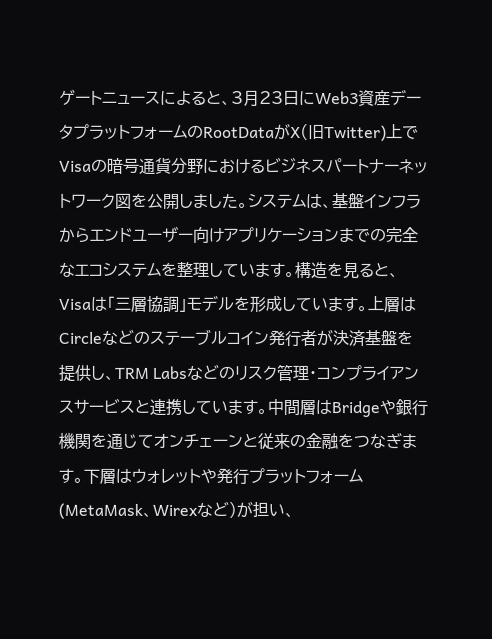ゲートニュースによると、3月23日にWeb3資産データプラットフォームのRootDataがX(旧Twitter)上でVisaの暗号通貨分野におけるビジネスパートナーネットワーク図を公開しました。システムは、基盤インフラからエンドユーザー向けアプリケーションまでの完全なエコシステムを整理しています。構造を見ると、Visaは「三層協調」モデルを形成しています。上層はCircleなどのステーブルコイン発行者が決済基盤を提供し、TRM Labsなどのリスク管理・コンプライアンスサービスと連携しています。中間層はBridgeや銀行機関を通じてオンチェーンと従来の金融をつなぎます。下層はウォレットや発行プラットフォーム(MetaMask、Wirexなど)が担い、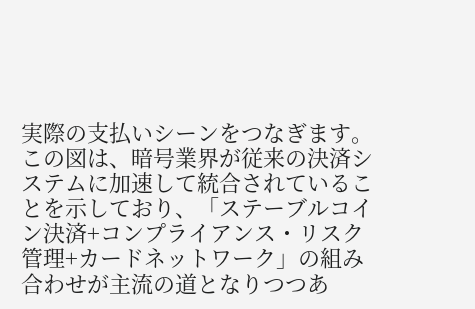実際の支払いシーンをつなぎます。この図は、暗号業界が従来の決済システムに加速して統合されていることを示しており、「ステーブルコイン決済+コンプライアンス・リスク管理+カードネットワーク」の組み合わせが主流の道となりつつあ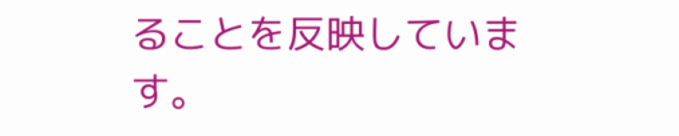ることを反映しています。